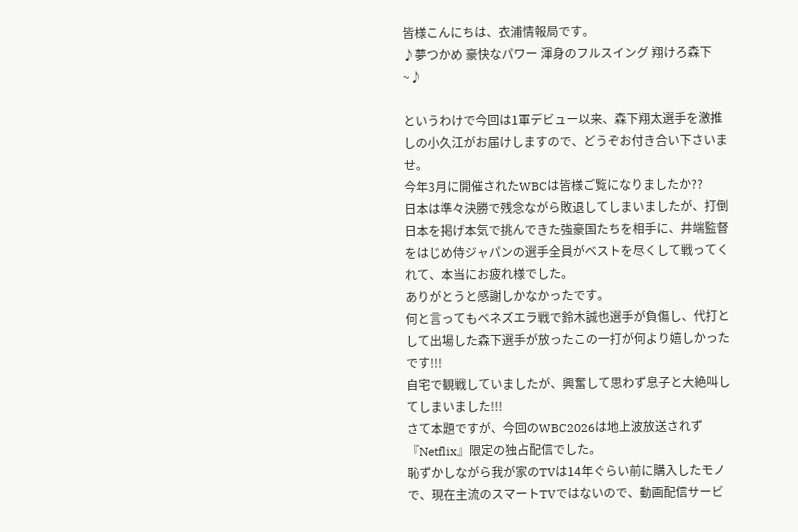皆様こんにちは、衣浦情報局です。
♪夢つかめ 豪快なパワー 渾身のフルスイング 翔けろ森下~♪

というわけで今回は1軍デビュー以来、森下翔太選手を激推しの小久江がお届けしますので、どうぞお付き合い下さいませ。
今年3月に開催されたWBCは皆様ご覧になりましたか??
日本は準々決勝で残念ながら敗退してしまいましたが、打倒日本を掲げ本気で挑んできた強豪国たちを相手に、井端監督をはじめ侍ジャパンの選手全員がベストを尽くして戦ってくれて、本当にお疲れ様でした。
ありがとうと感謝しかなかったです。
何と言ってもベネズエラ戦で鈴木誠也選手が負傷し、代打として出場した森下選手が放ったこの一打が何より嬉しかったです!!!
自宅で観戦していましたが、興奮して思わず息子と大絶叫してしまいました!!!
さて本題ですが、今回のWBC2026は地上波放送されず『Netflix』限定の独占配信でした。
恥ずかしながら我が家のTVは14年ぐらい前に購入したモノで、現在主流のスマートTVではないので、動画配信サービ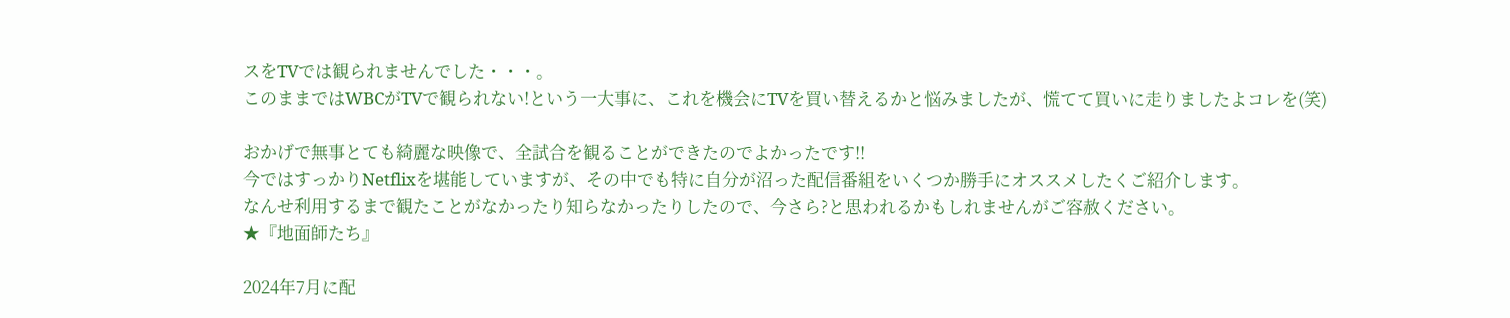スをTVでは観られませんでした・・・。
このままではWBCがTVで観られない!という一大事に、これを機会にTVを買い替えるかと悩みましたが、慌てて買いに走りましたよコレを(笑)

おかげで無事とても綺麗な映像で、全試合を観ることができたのでよかったです!!
今ではすっかりNetflixを堪能していますが、その中でも特に自分が沼った配信番組をいくつか勝手にオススメしたくご紹介します。
なんせ利用するまで観たことがなかったり知らなかったりしたので、今さら?と思われるかもしれませんがご容赦ください。
★『地面師たち』

2024年7月に配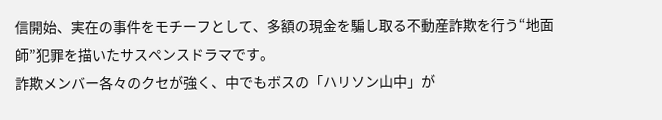信開始、実在の事件をモチーフとして、多額の現金を騙し取る不動産詐欺を行う“地面師”犯罪を描いたサスペンスドラマです。
詐欺メンバー各々のクセが強く、中でもボスの「ハリソン山中」が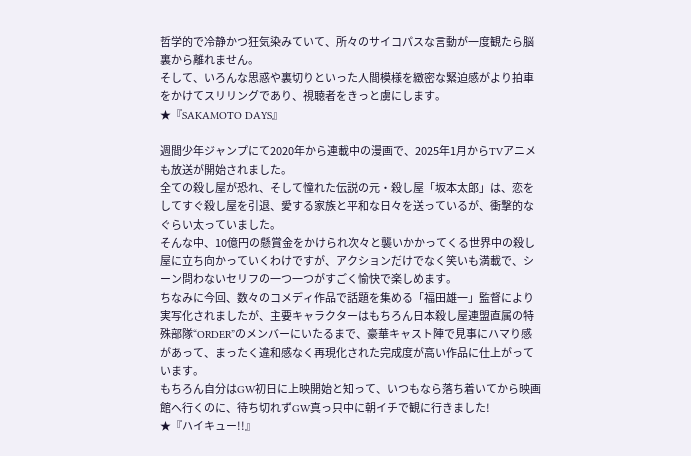哲学的で冷静かつ狂気染みていて、所々のサイコパスな言動が一度観たら脳裏から離れません。
そして、いろんな思惑や裏切りといった人間模様を緻密な緊迫感がより拍車をかけてスリリングであり、視聴者をきっと虜にします。
★『SAKAMOTO DAYS』

週間少年ジャンプにて2020年から連載中の漫画で、2025年1月からTVアニメも放送が開始されました。
全ての殺し屋が恐れ、そして憧れた伝説の元・殺し屋「坂本太郎」は、恋をしてすぐ殺し屋を引退、愛する家族と平和な日々を送っているが、衝撃的なぐらい太っていました。
そんな中、10億円の懸賞金をかけられ次々と襲いかかってくる世界中の殺し屋に立ち向かっていくわけですが、アクションだけでなく笑いも満載で、シーン問わないセリフの一つ一つがすごく愉快で楽しめます。
ちなみに今回、数々のコメディ作品で話題を集める「福田雄一」監督により実写化されましたが、主要キャラクターはもちろん日本殺し屋連盟直属の特殊部隊“ORDER”のメンバーにいたるまで、豪華キャスト陣で見事にハマり感があって、まったく違和感なく再現化された完成度が高い作品に仕上がっています。
もちろん自分はGW初日に上映開始と知って、いつもなら落ち着いてから映画館へ行くのに、待ち切れずGW真っ只中に朝イチで観に行きました!
★『ハイキュー!!』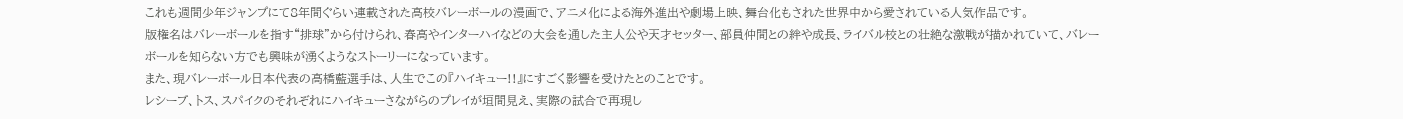これも週間少年ジャンプにて8年間ぐらい連載された高校バレーボールの漫画で、アニメ化による海外進出や劇場上映、舞台化もされた世界中から愛されている人気作品です。
版権名はバレーボールを指す“排球”から付けられ、春高やインターハイなどの大会を通した主人公や天才セッター、部員仲間との絆や成長、ライバル校との壮絶な激戦が描かれていて、バレーボールを知らない方でも興味が湧くようなストーリーになっています。
また、現バレーボール日本代表の高橋藍選手は、人生でこの『ハイキュー!!』にすごく影響を受けたとのことです。
レシーブ、トス、スパイクのそれぞれにハイキューさながらのプレイが垣間見え、実際の試合で再現し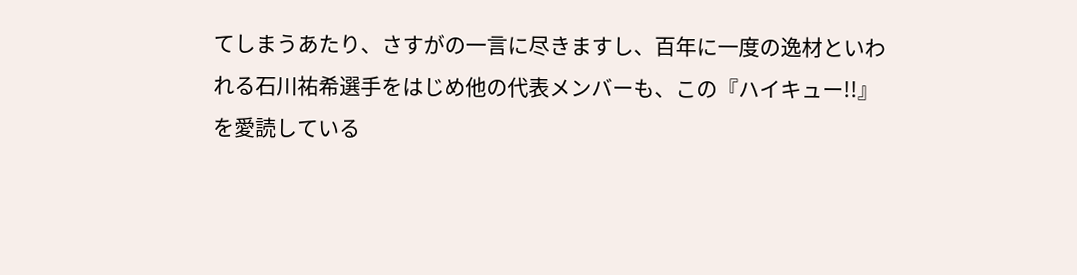てしまうあたり、さすがの一言に尽きますし、百年に一度の逸材といわれる石川祐希選手をはじめ他の代表メンバーも、この『ハイキュー!!』を愛読している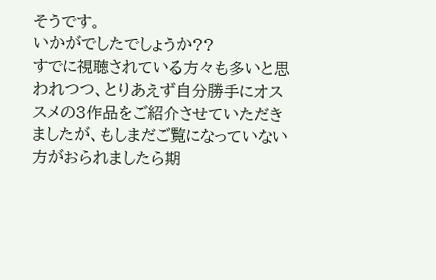そうです。
いかがでしたでしょうか??
すでに視聴されている方々も多いと思われつつ、とりあえず自分勝手にオススメの3作品をご紹介させていただきましたが、もしまだご覧になっていない方がおられましたら期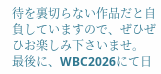待を裏切らない作品だと自負していますので、ぜひぜひお楽しみ下さいませ。
最後に、WBC2026にて日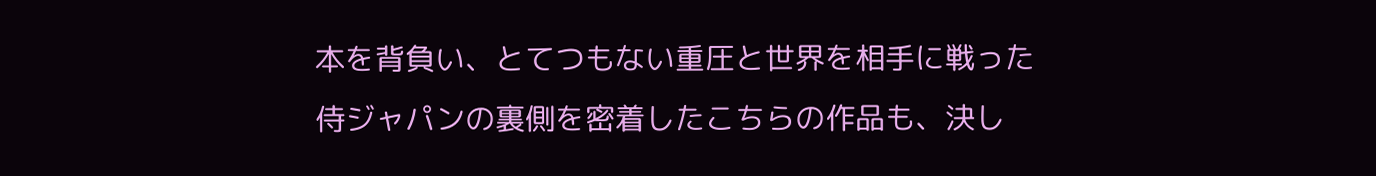本を背負い、とてつもない重圧と世界を相手に戦った侍ジャパンの裏側を密着したこちらの作品も、決し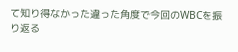て知り得なかった違った角度で今回のWBCを振り返る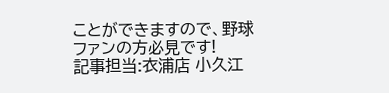ことができますので、野球ファンの方必見です!
記事担当:衣浦店 小久江